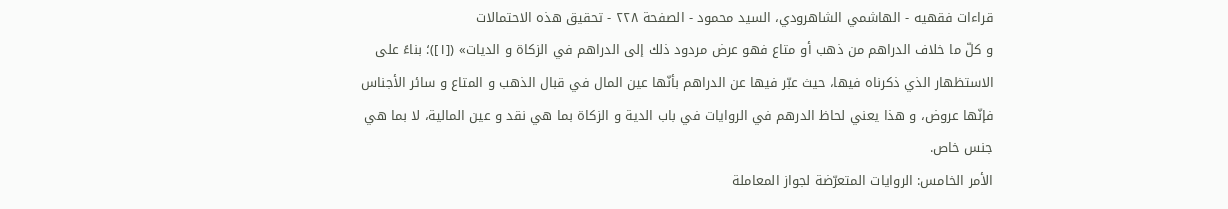قراءات فقهيه - الهاشمي الشاهرودي، السيد محمود - الصفحة ٢٢٨ - تحقيق هذه الاحتمالات
و كلّ ما خلاف الدراهم من ذهب أو متاع فهو عرض مردود ذلك إلى الدراهم في الزكاة و الديات» ([١])؛ بناءً على الاستظهار الذي ذكرناه فيها، حيث عبّر فيها عن الدراهم بأنّها عين المال في قبال الذهب و المتاع و سائر الأجناس فإنّها عروض، و هذا يعني لحاظ الدرهم في الروايات في باب الدية و الزكاة بما هي نقد و عين المالية، لا بما هي جنس خاص.
الأمر الخامس: الروايات المتعرّضة لجواز المعاملة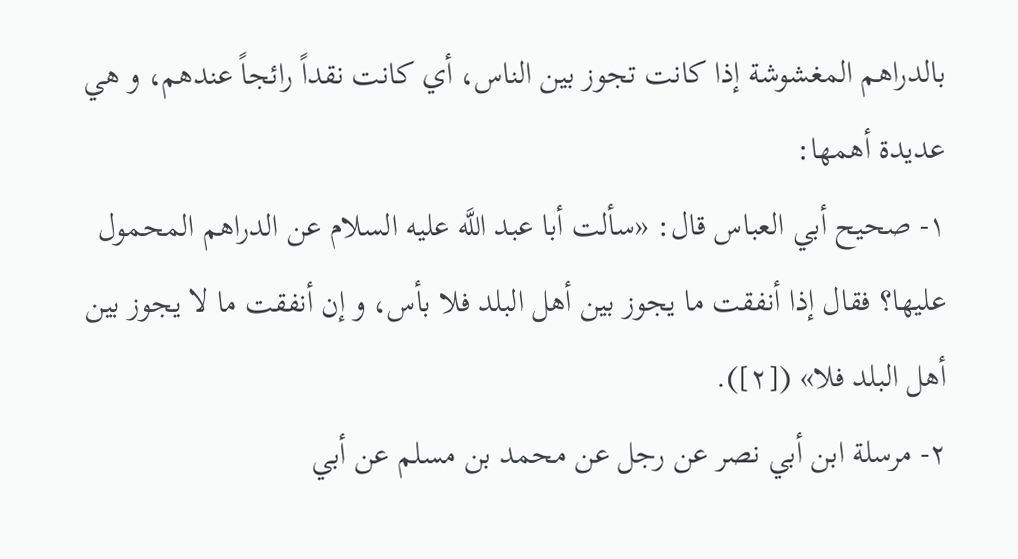بالدراهم المغشوشة إذا كانت تجوز بين الناس، أي كانت نقداً رائجاً عندهم، و هي عديدة أهمها:
١- صحيح أبي العباس قال: «سألت أبا عبد اللَّه عليه السلام عن الدراهم المحمول عليها؟ فقال إذا أنفقت ما يجوز بين أهل البلد فلا بأس، و إن أنفقت ما لا يجوز بين أهل البلد فلا» ([٢]).
٢- مرسلة ابن أبي نصر عن رجل عن محمد بن مسلم عن أبي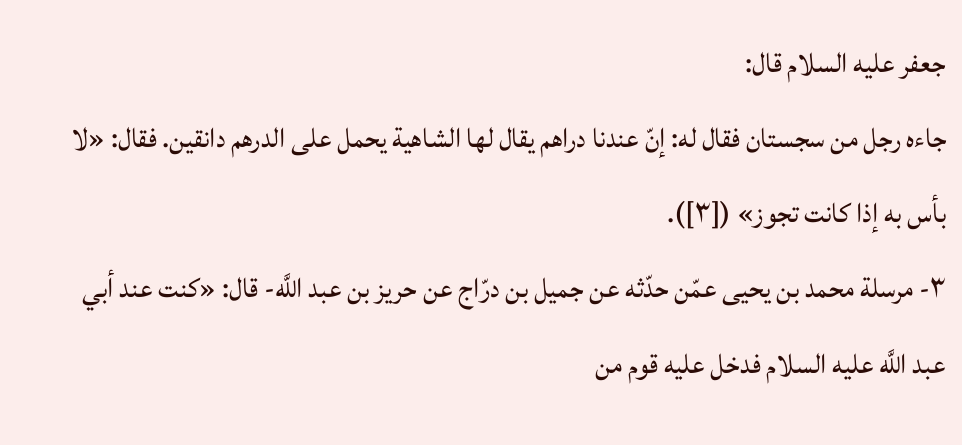جعفر عليه السلام قال:
جاءه رجل من سجستان فقال له: إنّ عندنا دراهم يقال لها الشاهية يحمل على الدرهم دانقين. فقال: «لا بأس به إذا كانت تجوز» ([٣]).
٣- مرسلة محمد بن يحيى عمّن حدّثه عن جميل بن درّاج عن حريز بن عبد اللَّه- قال: «كنت عند أبي عبد اللَّه عليه السلام فدخل عليه قوم من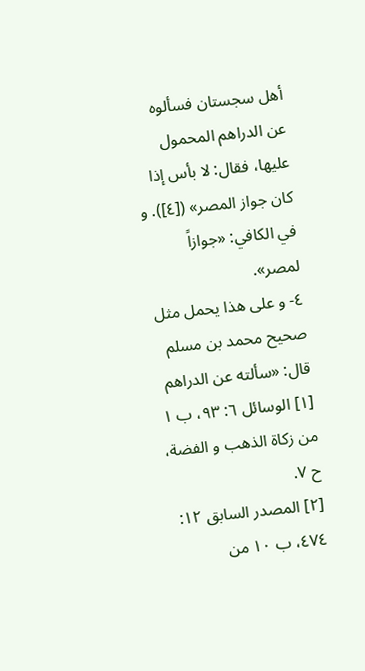أهل سجستان فسألوه عن الدراهم المحمول عليها، فقال: لا بأس إذا كان جواز المصر» ([٤]). و في الكافي: «جوازاً لمصر».
٤- و على هذا يحمل مثل صحيح محمد بن مسلم قال: «سألته عن الدراهم
[١] الوسائل ٦: ٩٣، ب ١ من زكاة الذهب و الفضة، ح ٧.
[٢] المصدر السابق ١٢: ٤٧٤، ب ١٠ من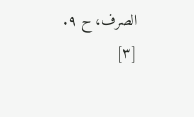الصرف، ح ٩.
[٣]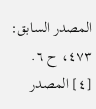المصدر السابق: ٤٧٣، ح ٦.
[٤] المصدر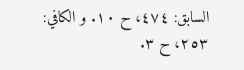السابق: ٤٧٤، ح ١٠. و الكافي: ٢٥٣، ح ٣.